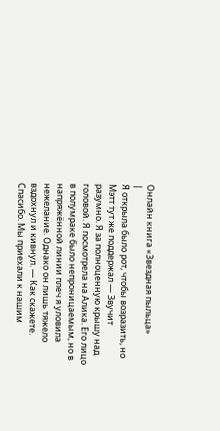Онлайн книга «Звездная пыльца»
|
Я открыла было рот, чтобы возразить, но Мэтт тут же поддержал — Звучит разумно. Я за полноценную крышу над головой. Я посмотрела на Алика. Его лицо в полумраке было непроницаемым, но в напряжённой линии плеч я уловила нежелание. Однако он лишь тяжело вздохнул и кивнул. — Как скажете. Спасибо. Мы приехали к нашим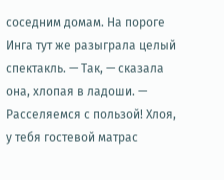соседним домам. На пороге Инга тут же разыграла целый спектакль. — Так, — сказала она, хлопая в ладоши. — Расселяемся с пользой! Хлоя, у тебя гостевой матрас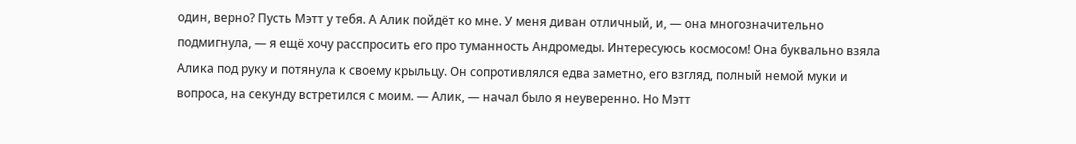один, верно? Пусть Мэтт у тебя. А Алик пойдёт ко мне. У меня диван отличный, и, — она многозначительно подмигнула, — я ещё хочу расспросить его про туманность Андромеды. Интересуюсь космосом! Она буквально взяла Алика под руку и потянула к своему крыльцу. Он сопротивлялся едва заметно, его взгляд, полный немой муки и вопроса, на секунду встретился с моим. — Алик, — начал было я неуверенно. Но Мэтт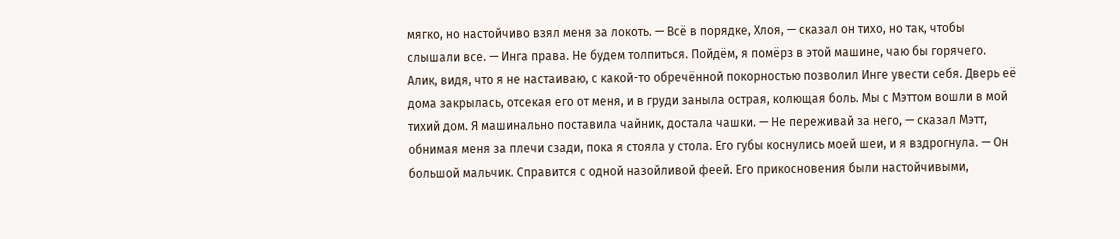мягко, но настойчиво взял меня за локоть. — Всё в порядке, Хлоя, — сказал он тихо, но так, чтобы слышали все. — Инга права. Не будем толпиться. Пойдём, я помёрз в этой машине, чаю бы горячего. Алик, видя, что я не настаиваю, с какой-то обречённой покорностью позволил Инге увести себя. Дверь её дома закрылась, отсекая его от меня, и в груди заныла острая, колющая боль. Мы с Мэттом вошли в мой тихий дом. Я машинально поставила чайник, достала чашки. — Не переживай за него, — сказал Мэтт, обнимая меня за плечи сзади, пока я стояла у стола. Его губы коснулись моей шеи, и я вздрогнула. — Он большой мальчик. Справится с одной назойливой феей. Его прикосновения были настойчивыми,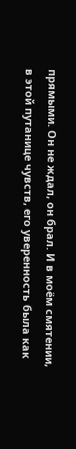прямыми. Он не ждал, он брал. И в моём смятении, в этой путанице чувств, его уверенность была как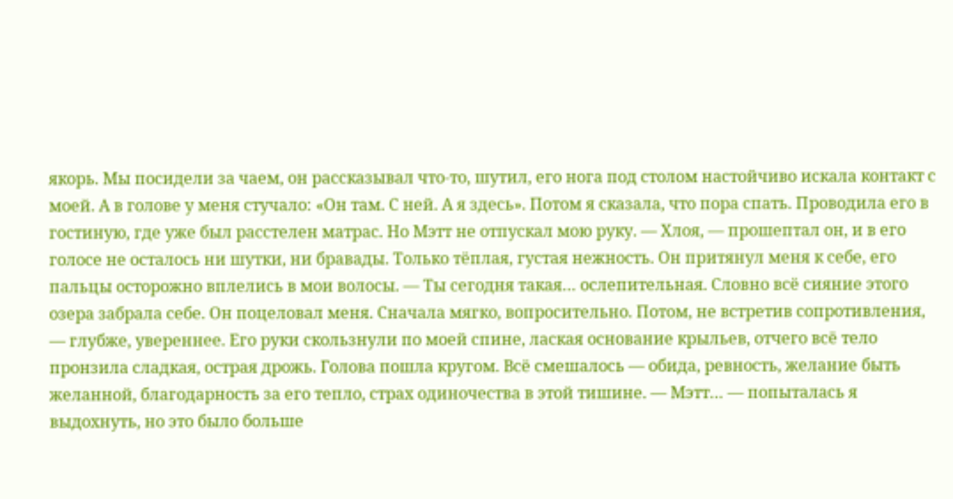якорь. Мы посидели за чаем, он рассказывал что-то, шутил, его нога под столом настойчиво искала контакт с моей. А в голове у меня стучало: «Он там. С ней. А я здесь». Потом я сказала, что пора спать. Проводила его в гостиную, где уже был расстелен матрас. Но Мэтт не отпускал мою руку. — Хлоя, — прошептал он, и в его голосе не осталось ни шутки, ни бравады. Только тёплая, густая нежность. Он притянул меня к себе, его пальцы осторожно вплелись в мои волосы. — Ты сегодня такая… ослепительная. Словно всё сияние этого озера забрала себе. Он поцеловал меня. Сначала мягко, вопросительно. Потом, не встретив сопротивления, — глубже, увереннее. Его руки скользнули по моей спине, лаская основание крыльев, отчего всё тело пронзила сладкая, острая дрожь. Голова пошла кругом. Всё смешалось — обида, ревность, желание быть желанной, благодарность за его тепло, страх одиночества в этой тишине. — Мэтт… — попыталась я выдохнуть, но это было больше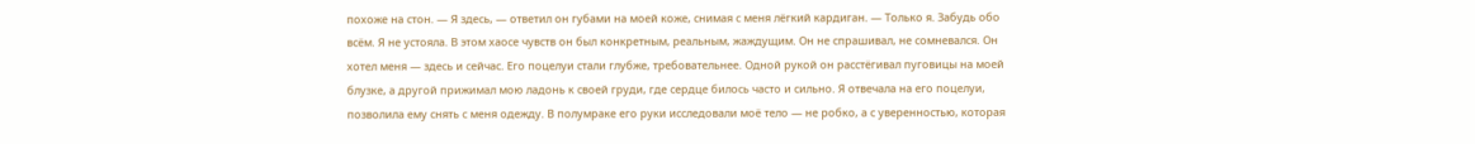похоже на стон. — Я здесь, — ответил он губами на моей коже, снимая с меня лёгкий кардиган. — Только я. Забудь обо всём. Я не устояла. В этом хаосе чувств он был конкретным, реальным, жаждущим. Он не спрашивал, не сомневался. Он хотел меня — здесь и сейчас. Его поцелуи стали глубже, требовательнее. Одной рукой он расстёгивал пуговицы на моей блузке, а другой прижимал мою ладонь к своей груди, где сердце билось часто и сильно. Я отвечала на его поцелуи, позволила ему снять с меня одежду. В полумраке его руки исследовали моё тело — не робко, а с уверенностью, которая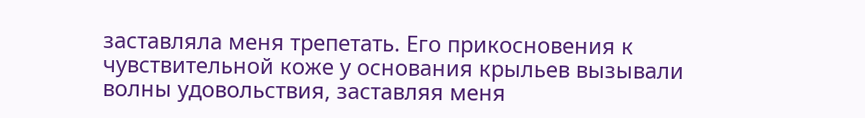заставляла меня трепетать. Его прикосновения к чувствительной коже у основания крыльев вызывали волны удовольствия, заставляя меня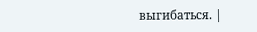выгибаться. |